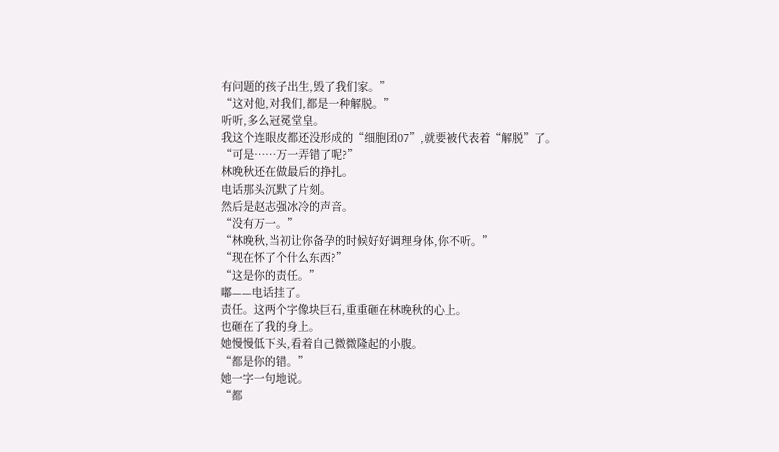有问题的孩子出生,毁了我们家。”
“这对他,对我们,都是一种解脱。”
听听,多么冠冕堂皇。
我这个连眼皮都还没形成的“细胞团07”,就要被代表着“解脱”了。
“可是……万一弄错了呢?”
林晚秋还在做最后的挣扎。
电话那头沉默了片刻。
然后是赵志强冰冷的声音。
“没有万一。”
“林晚秋,当初让你备孕的时候好好调理身体,你不听。”
“现在怀了个什么东西?”
“这是你的责任。”
嘟——电话挂了。
责任。这两个字像块巨石,重重砸在林晚秋的心上。
也砸在了我的身上。
她慢慢低下头,看着自己微微隆起的小腹。
“都是你的错。”
她一字一句地说。
“都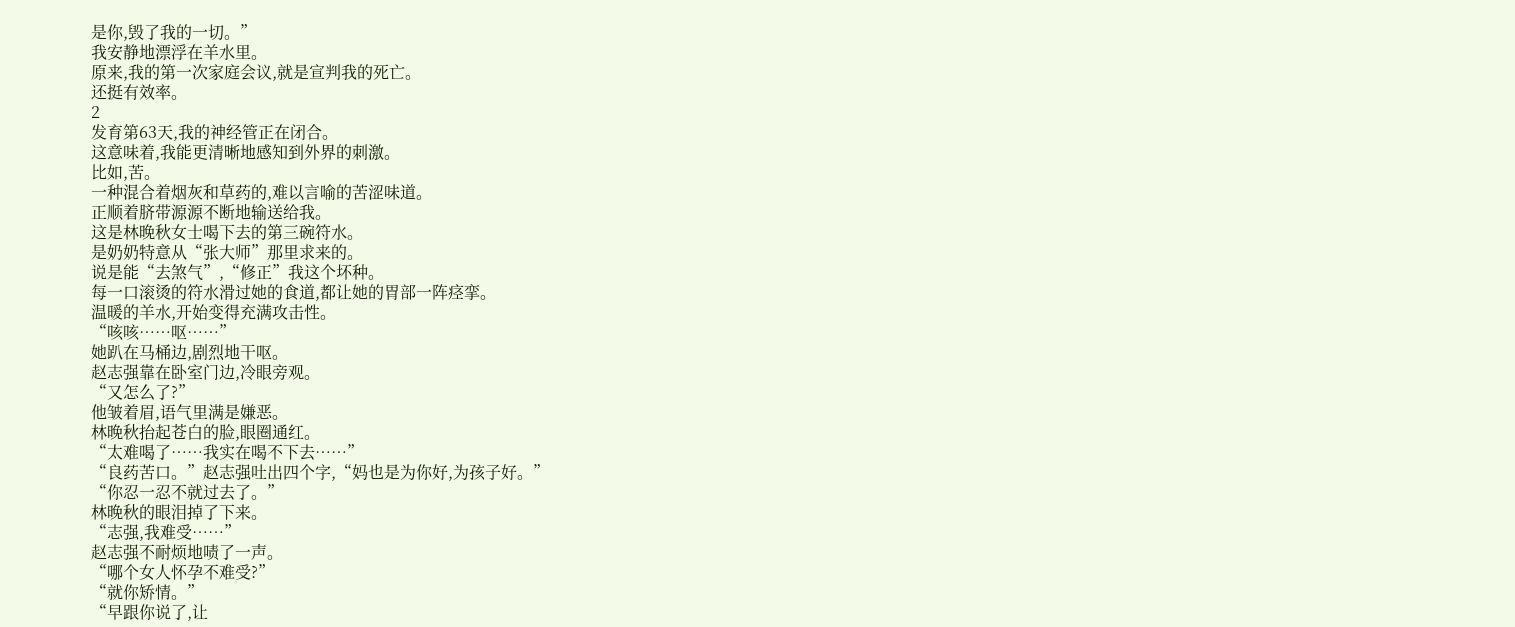是你,毁了我的一切。”
我安静地漂浮在羊水里。
原来,我的第一次家庭会议,就是宣判我的死亡。
还挺有效率。
2
发育第63天,我的神经管正在闭合。
这意味着,我能更清晰地感知到外界的刺激。
比如,苦。
一种混合着烟灰和草药的,难以言喻的苦涩味道。
正顺着脐带源源不断地输送给我。
这是林晚秋女士喝下去的第三碗符水。
是奶奶特意从“张大师”那里求来的。
说是能“去煞气”,“修正”我这个坏种。
每一口滚烫的符水滑过她的食道,都让她的胃部一阵痉挛。
温暖的羊水,开始变得充满攻击性。
“咳咳……呕……”
她趴在马桶边,剧烈地干呕。
赵志强靠在卧室门边,冷眼旁观。
“又怎么了?”
他皱着眉,语气里满是嫌恶。
林晚秋抬起苍白的脸,眼圈通红。
“太难喝了……我实在喝不下去……”
“良药苦口。”赵志强吐出四个字,“妈也是为你好,为孩子好。”
“你忍一忍不就过去了。”
林晚秋的眼泪掉了下来。
“志强,我难受……”
赵志强不耐烦地啧了一声。
“哪个女人怀孕不难受?”
“就你矫情。”
“早跟你说了,让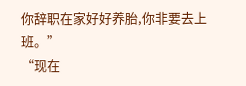你辞职在家好好养胎,你非要去上班。”
“现在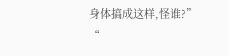身体搞成这样,怪谁?”
“